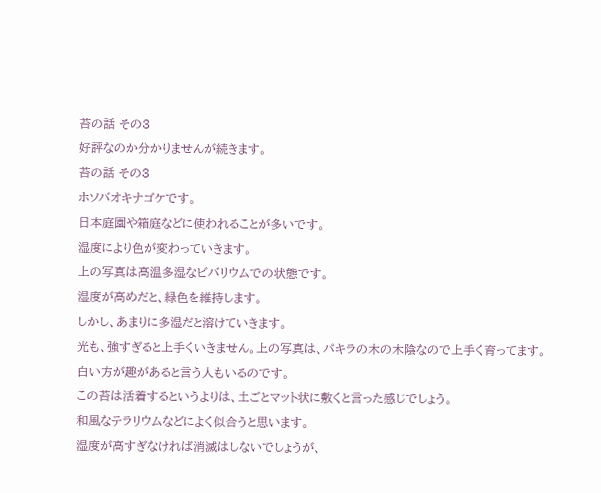苔の話 その3
好評なのか分かりませんが続きます。
苔の話 その3
ホソバオキナゴケです。
日本庭園や箱庭などに使われることが多いです。
湿度により色が変わっていきます。
上の写真は高温多湿なビバリウムでの状態です。
湿度が高めだと、緑色を維持します。
しかし、あまりに多湿だと溶けていきます。
光も、強すぎると上手くいきません。上の写真は、パキラの木の木陰なので上手く育ってます。
白い方が趣があると言う人もいるのです。
この苔は活着するというよりは、土ごとマット状に敷くと言った感じでしょう。
和風なテラリウムなどによく似合うと思います。
湿度が高すぎなければ消滅はしないでしょうが、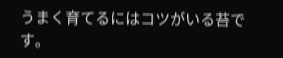うまく育てるにはコツがいる苔です。